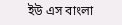ইউ এস বাংলা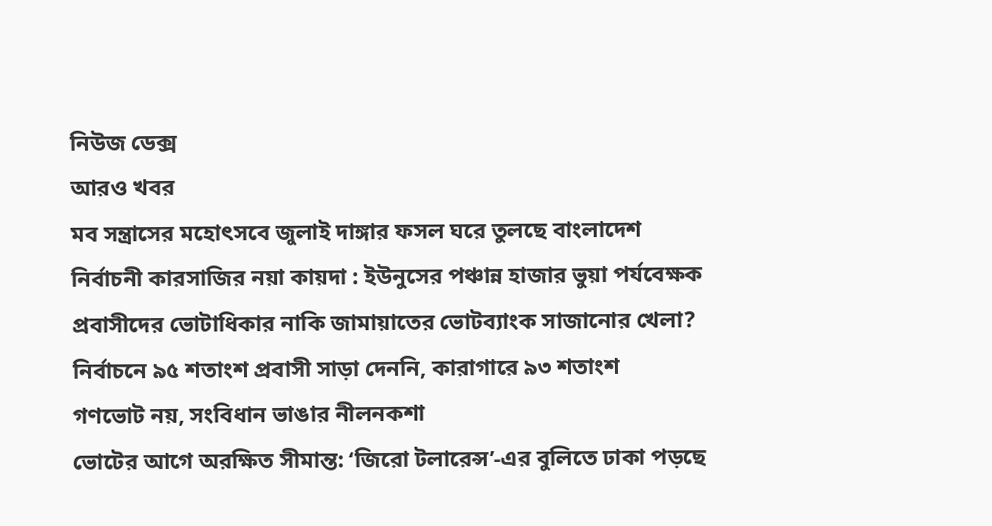নিউজ ডেক্স
আরও খবর
মব সন্ত্রাসের মহোৎসবে জুলাই দাঙ্গার ফসল ঘরে তুলছে বাংলাদেশ
নির্বাচনী কারসাজির নয়া কায়দা : ইউনুসের পঞ্চান্ন হাজার ভুয়া পর্যবেক্ষক
প্রবাসীদের ভোটাধিকার নাকি জামায়াতের ভোটব্যাংক সাজানোর খেলা?
নির্বাচনে ৯৫ শতাংশ প্রবাসী সাড়া দেননি, কারাগারে ৯৩ শতাংশ
গণভোট নয়, সংবিধান ভাঙার নীলনকশা
ভোটের আগে অরক্ষিত সীমান্ত: ‘জিরো টলারেন্স’-এর বুলিতে ঢাকা পড়ছে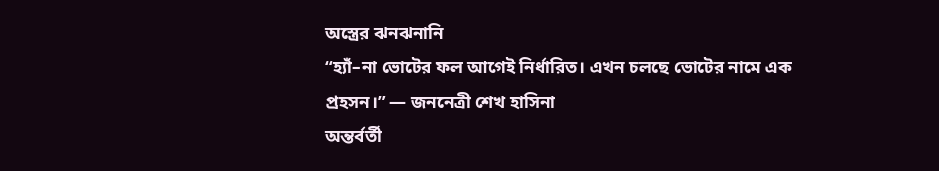অস্ত্রের ঝনঝনানি
“হ্যাঁ–না ভোটের ফল আগেই নির্ধারিত। এখন চলছে ভোটের নামে এক প্রহসন।” — জননেত্রী শেখ হাসিনা
অন্তর্বর্তী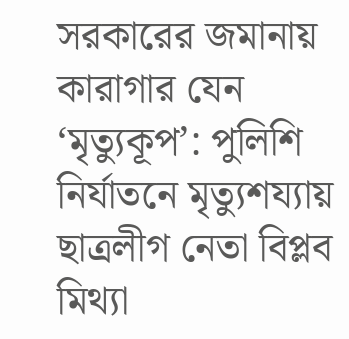সরকারের জমানায় কারাগার যেন ‘মৃত্যুকূপ’: পুলিশি নির্যাতনে মৃত্যুশয্যায় ছাত্রলীগ নেতা বিপ্লব
মিথ্যা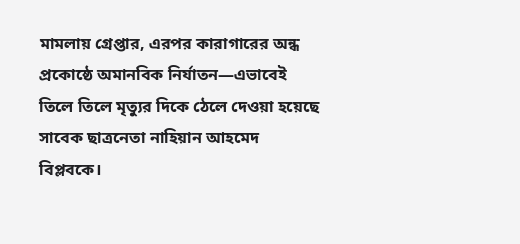মামলায় গ্রেপ্তার, এরপর কারাগারের অন্ধ প্রকোষ্ঠে অমানবিক নির্যাতন—এভাবেই তিলে তিলে মৃত্যুর দিকে ঠেলে দেওয়া হয়েছে সাবেক ছাত্রনেতা নাহিয়ান আহমেদ বিপ্লবকে।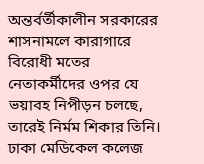অন্তর্বর্তীকালীন সরকারের শাসনামলে কারাগারে বিরোধী মতের নেতাকর্মীদের ওপর যে ভয়াবহ নিপীড়ন চলছে, তারেই নির্মম শিকার তিনি। ঢাকা মেডিকেল কলেজ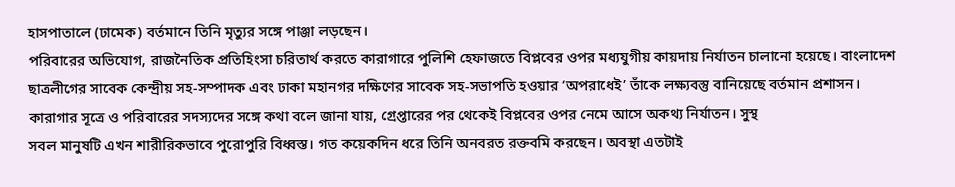হাসপাতালে (ঢামেক) বর্তমানে তিনি মৃত্যুর সঙ্গে পাঞ্জা লড়ছেন।
পরিবারের অভিযোগ, রাজনৈতিক প্রতিহিংসা চরিতার্থ করতে কারাগারে পুলিশি হেফাজতে বিপ্লবের ওপর মধ্যযুগীয় কায়দায় নির্যাতন চালানো হয়েছে। বাংলাদেশ ছাত্রলীগের সাবেক কেন্দ্রীয় সহ-সম্পাদক এবং ঢাকা মহানগর দক্ষিণের সাবেক সহ-সভাপতি হওয়ার ‘অপরাধেই’ তাঁকে লক্ষ্যবস্তু বানিয়েছে বর্তমান প্রশাসন।
কারাগার সূত্রে ও পরিবারের সদস্যদের সঙ্গে কথা বলে জানা যায়, গ্রেপ্তারের পর থেকেই বিপ্লবের ওপর নেমে আসে অকথ্য নির্যাতন। সুস্থ
সবল মানুষটি এখন শারীরিকভাবে পুরোপুরি বিধ্বস্ত। গত কয়েকদিন ধরে তিনি অনবরত রক্তবমি করছেন। অবস্থা এতটাই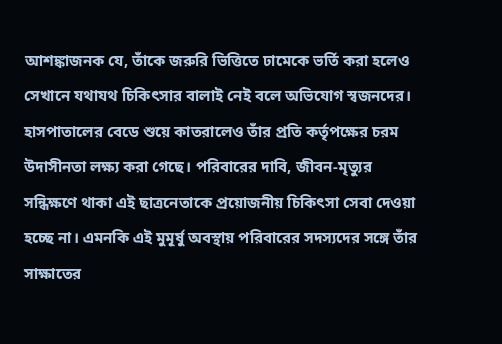আশঙ্কাজনক যে, তাঁকে জরুরি ভিত্তিতে ঢামেকে ভর্তি করা হলেও সেখানে যথাযথ চিকিৎসার বালাই নেই বলে অভিযোগ স্বজনদের। হাসপাতালের বেডে শুয়ে কাতরালেও তাঁর প্রতি কর্তৃপক্ষের চরম উদাসীনতা লক্ষ্য করা গেছে। পরিবারের দাবি, জীবন-মৃত্যুর সন্ধিক্ষণে থাকা এই ছাত্রনেতাকে প্রয়োজনীয় চিকিৎসা সেবা দেওয়া হচ্ছে না। এমনকি এই মুমূর্ষু অবস্থায় পরিবারের সদস্যদের সঙ্গে তাঁর সাক্ষাতের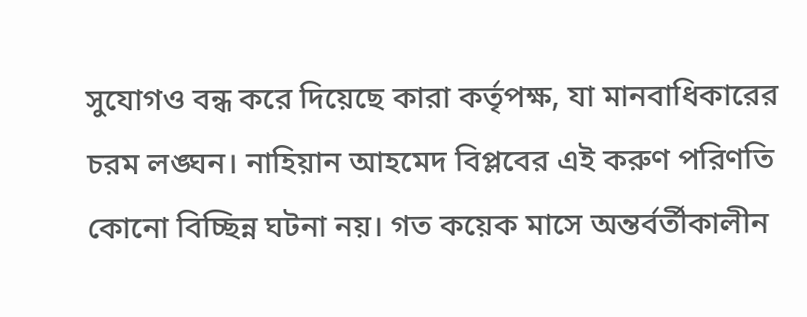সুযোগও বন্ধ করে দিয়েছে কারা কর্তৃপক্ষ, যা মানবাধিকারের চরম লঙ্ঘন। নাহিয়ান আহমেদ বিপ্লবের এই করুণ পরিণতি কোনো বিচ্ছিন্ন ঘটনা নয়। গত কয়েক মাসে অন্তর্বর্তীকালীন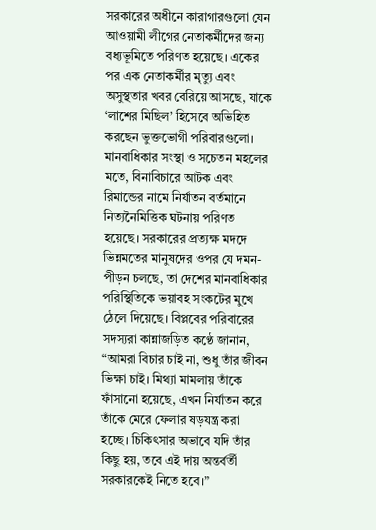সরকারের অধীনে কারাগারগুলো যেন আওয়ামী লীগের নেতাকর্মীদের জন্য বধ্যভূমিতে পরিণত হয়েছে। একের
পর এক নেতাকর্মীর মৃত্যু এবং অসুস্থতার খবর বেরিয়ে আসছে, যাকে ‘লাশের মিছিল’ হিসেবে অভিহিত করছেন ভুক্তভোগী পরিবারগুলো। মানবাধিকার সংস্থা ও সচেতন মহলের মতে, বিনাবিচারে আটক এবং রিমান্ডের নামে নির্যাতন বর্তমানে নিত্যনৈমিত্তিক ঘটনায় পরিণত হয়েছে। সরকারের প্রত্যক্ষ মদদে ভিন্নমতের মানুষদের ওপর যে দমন-পীড়ন চলছে, তা দেশের মানবাধিকার পরিস্থিতিকে ভয়াবহ সংকটের মুখে ঠেলে দিয়েছে। বিপ্লবের পরিবারের সদস্যরা কান্নাজড়িত কণ্ঠে জানান, “আমরা বিচার চাই না, শুধু তাঁর জীবন ভিক্ষা চাই। মিথ্যা মামলায় তাঁকে ফাঁসানো হয়েছে, এখন নির্যাতন করে তাঁকে মেরে ফেলার ষড়যন্ত্র করা হচ্ছে। চিকিৎসার অভাবে যদি তাঁর কিছু হয়, তবে এই দায় অন্তর্বর্তী সরকারকেই নিতে হবে।”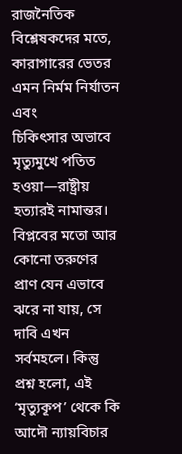রাজনৈতিক বিশ্লেষকদের মতে, কারাগারের ভেতর এমন নির্মম নির্যাতন এবং
চিকিৎসার অভাবে মৃত্যুমুখে পতিত হওয়া—রাষ্ট্রীয় হত্যারই নামান্তর। বিপ্লবের মতো আর কোনো তরুণের প্রাণ যেন এভাবে ঝরে না যায়, সে দাবি এখন সর্বমহলে। কিন্তু প্রশ্ন হলো, এই ‘মৃত্যুকূপ’ থেকে কি আদৌ ন্যায়বিচার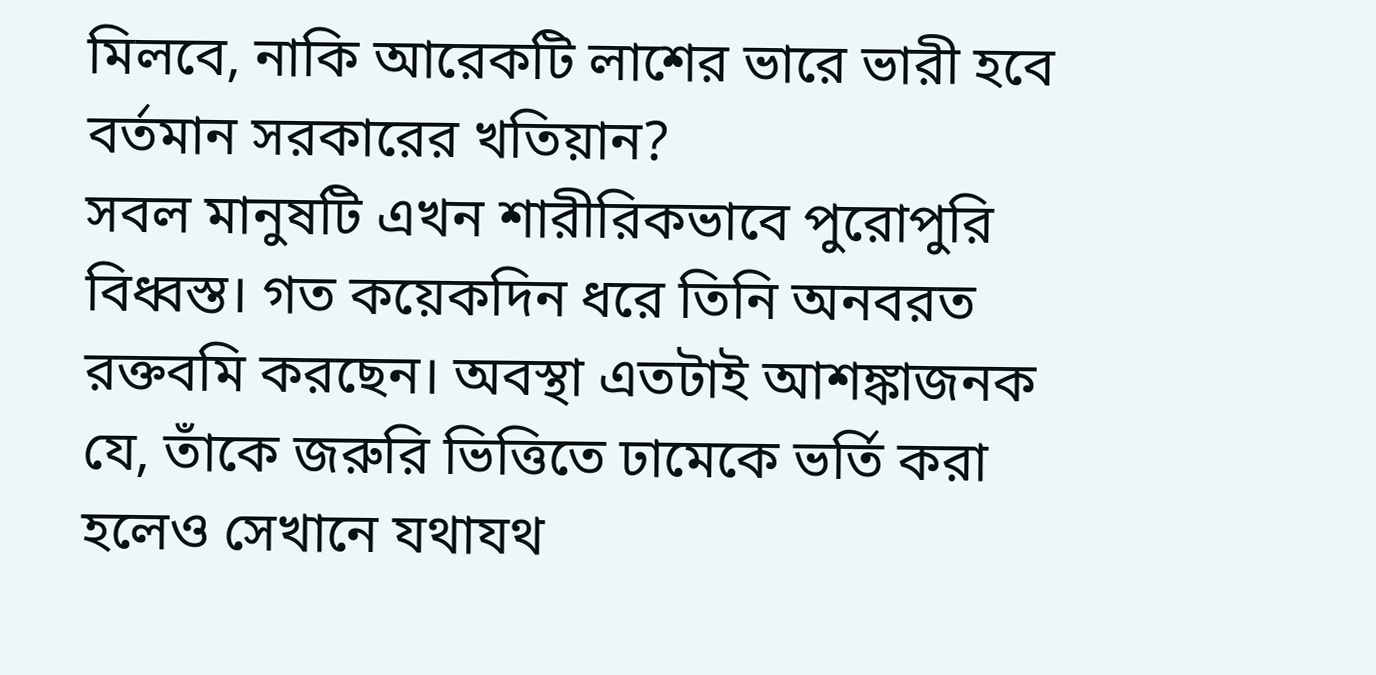মিলবে, নাকি আরেকটি লাশের ভারে ভারী হবে বর্তমান সরকারের খতিয়ান?
সবল মানুষটি এখন শারীরিকভাবে পুরোপুরি বিধ্বস্ত। গত কয়েকদিন ধরে তিনি অনবরত রক্তবমি করছেন। অবস্থা এতটাই আশঙ্কাজনক যে, তাঁকে জরুরি ভিত্তিতে ঢামেকে ভর্তি করা হলেও সেখানে যথাযথ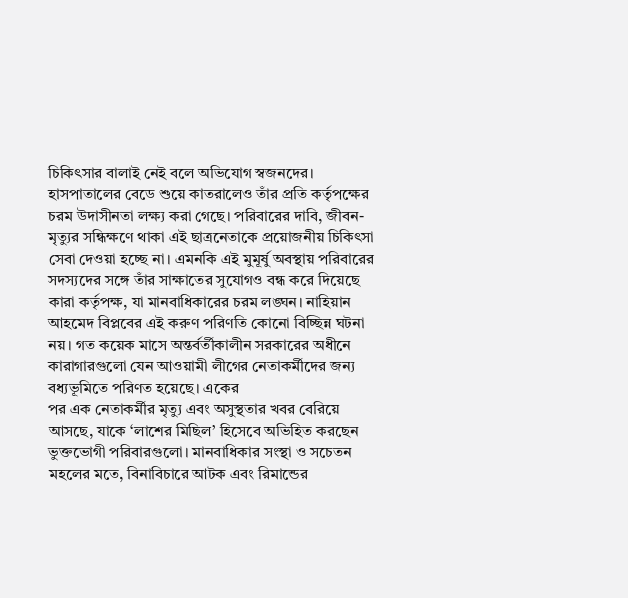চিকিৎসার বালাই নেই বলে অভিযোগ স্বজনদের। হাসপাতালের বেডে শুয়ে কাতরালেও তাঁর প্রতি কর্তৃপক্ষের চরম উদাসীনতা লক্ষ্য করা গেছে। পরিবারের দাবি, জীবন-মৃত্যুর সন্ধিক্ষণে থাকা এই ছাত্রনেতাকে প্রয়োজনীয় চিকিৎসা সেবা দেওয়া হচ্ছে না। এমনকি এই মুমূর্ষু অবস্থায় পরিবারের সদস্যদের সঙ্গে তাঁর সাক্ষাতের সুযোগও বন্ধ করে দিয়েছে কারা কর্তৃপক্ষ, যা মানবাধিকারের চরম লঙ্ঘন। নাহিয়ান আহমেদ বিপ্লবের এই করুণ পরিণতি কোনো বিচ্ছিন্ন ঘটনা নয়। গত কয়েক মাসে অন্তর্বর্তীকালীন সরকারের অধীনে কারাগারগুলো যেন আওয়ামী লীগের নেতাকর্মীদের জন্য বধ্যভূমিতে পরিণত হয়েছে। একের
পর এক নেতাকর্মীর মৃত্যু এবং অসুস্থতার খবর বেরিয়ে আসছে, যাকে ‘লাশের মিছিল’ হিসেবে অভিহিত করছেন ভুক্তভোগী পরিবারগুলো। মানবাধিকার সংস্থা ও সচেতন মহলের মতে, বিনাবিচারে আটক এবং রিমান্ডের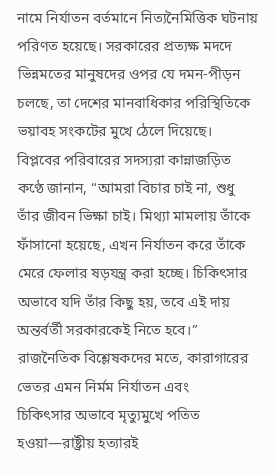নামে নির্যাতন বর্তমানে নিত্যনৈমিত্তিক ঘটনায় পরিণত হয়েছে। সরকারের প্রত্যক্ষ মদদে ভিন্নমতের মানুষদের ওপর যে দমন-পীড়ন চলছে, তা দেশের মানবাধিকার পরিস্থিতিকে ভয়াবহ সংকটের মুখে ঠেলে দিয়েছে। বিপ্লবের পরিবারের সদস্যরা কান্নাজড়িত কণ্ঠে জানান, “আমরা বিচার চাই না, শুধু তাঁর জীবন ভিক্ষা চাই। মিথ্যা মামলায় তাঁকে ফাঁসানো হয়েছে, এখন নির্যাতন করে তাঁকে মেরে ফেলার ষড়যন্ত্র করা হচ্ছে। চিকিৎসার অভাবে যদি তাঁর কিছু হয়, তবে এই দায় অন্তর্বর্তী সরকারকেই নিতে হবে।” রাজনৈতিক বিশ্লেষকদের মতে, কারাগারের ভেতর এমন নির্মম নির্যাতন এবং
চিকিৎসার অভাবে মৃত্যুমুখে পতিত হওয়া—রাষ্ট্রীয় হত্যারই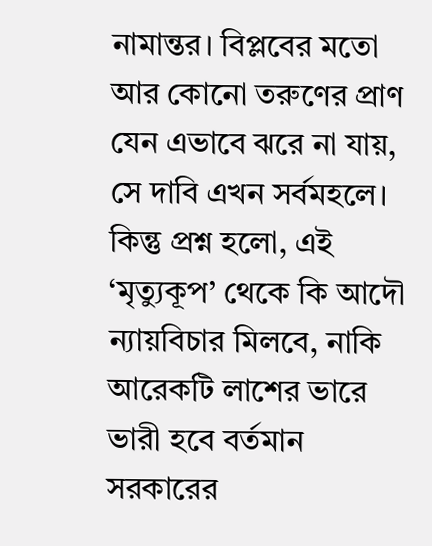নামান্তর। বিপ্লবের মতো আর কোনো তরুণের প্রাণ যেন এভাবে ঝরে না যায়, সে দাবি এখন সর্বমহলে। কিন্তু প্রশ্ন হলো, এই ‘মৃত্যুকূপ’ থেকে কি আদৌ ন্যায়বিচার মিলবে, নাকি আরেকটি লাশের ভারে ভারী হবে বর্তমান সরকারের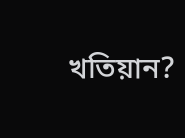খতিয়ান?